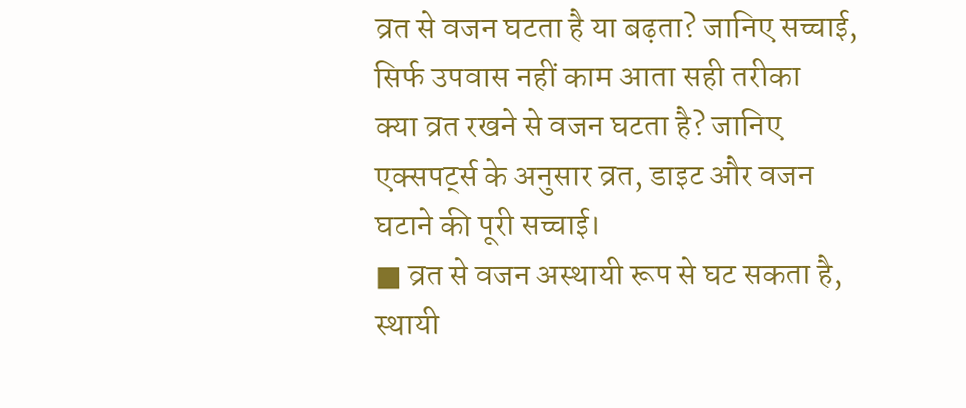व्रत से वजन घटता है या बढ़ता? जानिए सच्चाई, सिर्फ उपवास नहीं काम आता सही तरीका
क्या व्रत रखने से वजन घटता है? जानिए एक्सपर्ट्स के अनुसार व्रत, डाइट और वजन घटाने की पूरी सच्चाई।
■ व्रत से वजन अस्थायी रूप से घट सकता है, स्थायी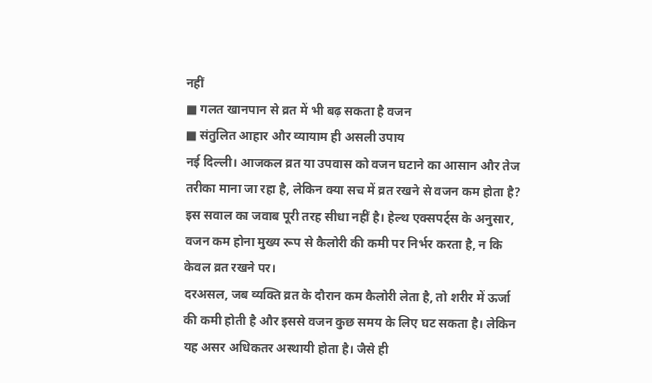नहीं
■ गलत खानपान से व्रत में भी बढ़ सकता है वजन
■ संतुलित आहार और व्यायाम ही असली उपाय
नई दिल्ली। आजकल व्रत या उपवास को वजन घटाने का आसान और तेज तरीका माना जा रहा है, लेकिन क्या सच में व्रत रखने से वजन कम होता है? इस सवाल का जवाब पूरी तरह सीधा नहीं है। हेल्थ एक्सपर्ट्स के अनुसार, वजन कम होना मुख्य रूप से कैलोरी की कमी पर निर्भर करता है, न कि केवल व्रत रखने पर।
दरअसल, जब व्यक्ति व्रत के दौरान कम कैलोरी लेता है, तो शरीर में ऊर्जा की कमी होती है और इससे वजन कुछ समय के लिए घट सकता है। लेकिन यह असर अधिकतर अस्थायी होता है। जैसे ही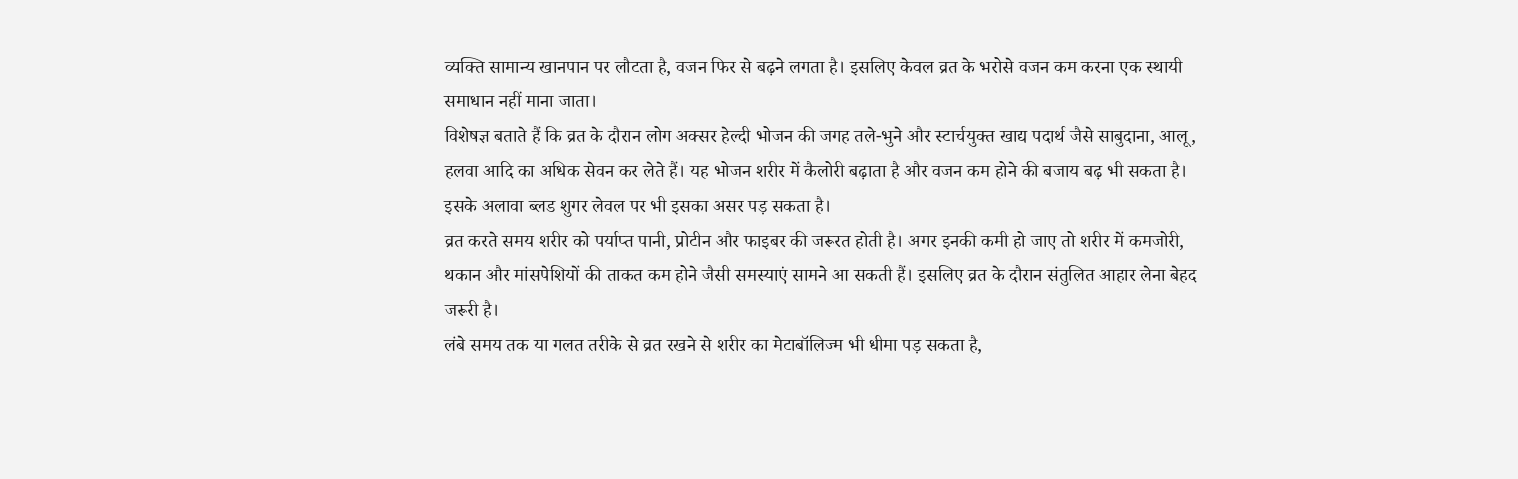व्यक्ति सामान्य खानपान पर लौटता है, वजन फिर से बढ़ने लगता है। इसलिए केवल व्रत के भरोसे वजन कम करना एक स्थायी समाधान नहीं माना जाता।
विशेषज्ञ बताते हैं कि व्रत के दौरान लोग अक्सर हेल्दी भोजन की जगह तले-भुने और स्टार्चयुक्त खाद्य पदार्थ जैसे साबुदाना, आलू, हलवा आदि का अधिक सेवन कर लेते हैं। यह भोजन शरीर में कैलोरी बढ़ाता है और वजन कम होने की बजाय बढ़ भी सकता है। इसके अलावा ब्लड शुगर लेवल पर भी इसका असर पड़ सकता है।
व्रत करते समय शरीर को पर्याप्त पानी, प्रोटीन और फाइबर की जरूरत होती है। अगर इनकी कमी हो जाए तो शरीर में कमजोरी, थकान और मांसपेशियों की ताकत कम होने जैसी समस्याएं सामने आ सकती हैं। इसलिए व्रत के दौरान संतुलित आहार लेना बेहद जरूरी है।
लंबे समय तक या गलत तरीके से व्रत रखने से शरीर का मेटाबॉलिज्म भी धीमा पड़ सकता है,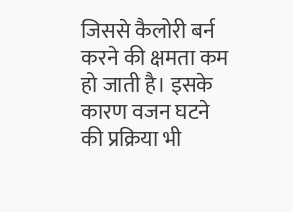जिससे कैलोरी बर्न करने की क्षमता कम हो जाती है। इसके कारण वजन घटने की प्रक्रिया भी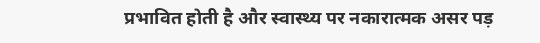प्रभावित होती है और स्वास्थ्य पर नकारात्मक असर पड़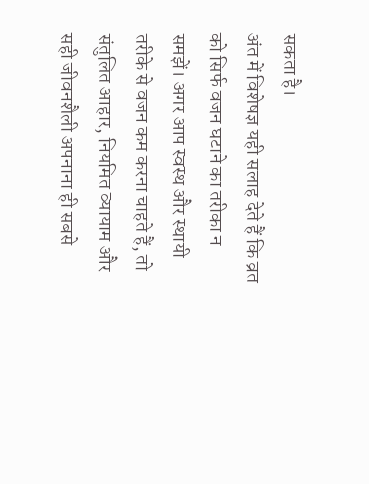सकता है।
अंत में विशेषज्ञ यही सलाह देते हैं कि व्रत को सिर्फ वजन घटाने का तरीका न समझें। अगर आप स्वस्थ और स्थायी तरीके से वजन कम करना चाहते हैं, तो संतुलित आहार, नियमित व्यायाम और सही जीवनशैली अपनाना ही सबसे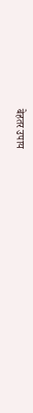बेहतर उपाय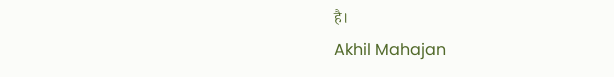है।
Akhil Mahajan